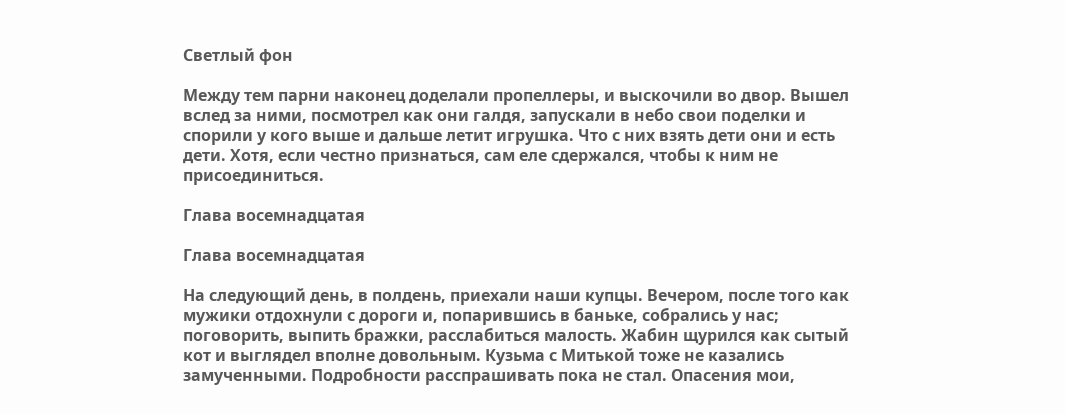Светлый фон

Между тем парни наконец доделали пропеллеры, и выскочили во двор. Вышел вслед за ними, посмотрел как они галдя, запускали в небо свои поделки и спорили у кого выше и дальше летит игрушка. Что с них взять дети они и есть дети. Хотя, если честно признаться, сам еле сдержался, чтобы к ним не присоединиться.

Глава восемнадцатая

Глава восемнадцатая

На следующий день, в полдень, приехали наши купцы. Вечером, после того как мужики отдохнули с дороги и, попарившись в баньке, собрались у нас; поговорить, выпить бражки, расслабиться малость. Жабин щурился как сытый кот и выглядел вполне довольным. Кузьма с Митькой тоже не казались замученными. Подробности расспрашивать пока не стал. Опасения мои,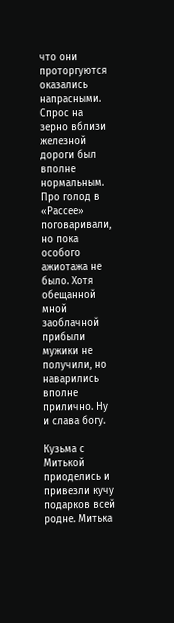что они проторгуются оказались напрасными. Спрос на зерно вблизи железной дороги был вполне нормальным. Про голод в «Рассее» поговаривали, но пока особого ажиотажа не было. Хотя обещанной мной заоблачной прибыли мужики не получили, но наварились вполне прилично. Ну и слава богу.

Кузьма с Митькой приоделись и привезли кучу подарков всей родне. Митька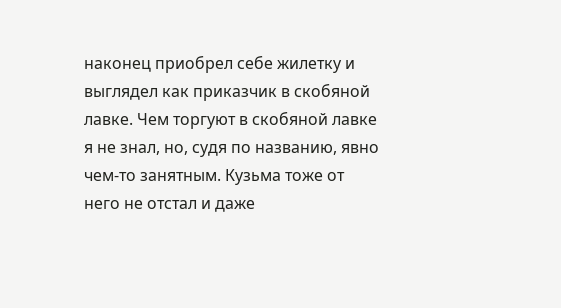наконец приобрел себе жилетку и выглядел как приказчик в скобяной лавке. Чем торгуют в скобяной лавке я не знал, но, судя по названию, явно чем-то занятным. Кузьма тоже от него не отстал и даже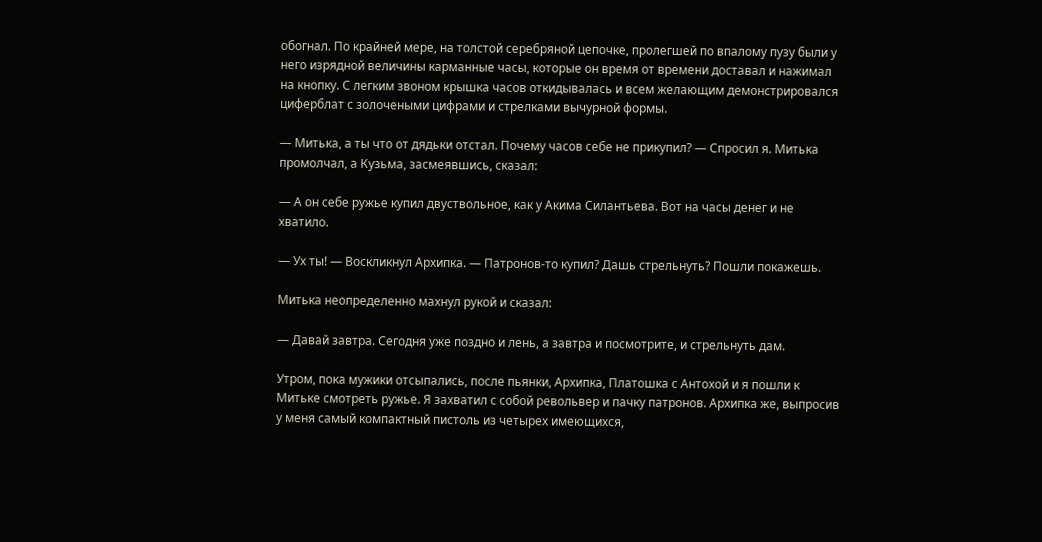обогнал. По крайней мере, на толстой серебряной цепочке, пролегшей по впалому пузу были у него изрядной величины карманные часы, которые он время от времени доставал и нажимал на кнопку. С легким звоном крышка часов откидывалась и всем желающим демонстрировался циферблат с золочеными цифрами и стрелками вычурной формы.

— Митька, а ты что от дядьки отстал. Почему часов себе не прикупил? — Спросил я. Митька промолчал, а Кузьма, засмеявшись, сказал:

— А он себе ружье купил двуствольное, как у Акима Силантьева. Вот на часы денег и не хватило.

— Ух ты! — Воскликнул Архипка. — Патронов-то купил? Дашь стрельнуть? Пошли покажешь.

Митька неопределенно махнул рукой и сказал:

— Давай завтра. Сегодня уже поздно и лень, а завтра и посмотрите, и стрельнуть дам.

Утром, пока мужики отсыпались, после пьянки, Архипка, Платошка с Антохой и я пошли к Митьке смотреть ружье. Я захватил с собой револьвер и пачку патронов. Архипка же, выпросив у меня самый компактный пистоль из четырех имеющихся,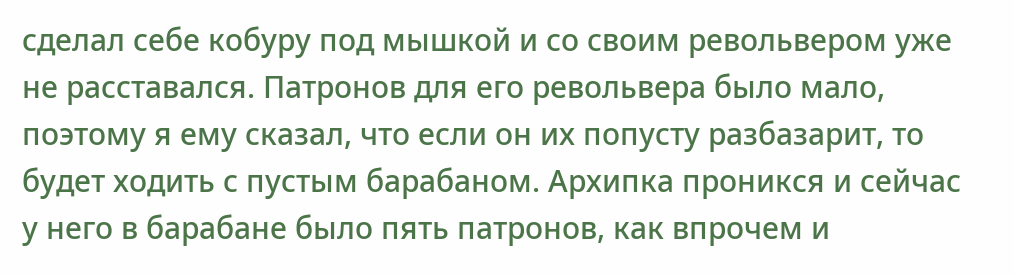сделал себе кобуру под мышкой и со своим револьвером уже не расставался. Патронов для его револьвера было мало, поэтому я ему сказал, что если он их попусту разбазарит, то будет ходить с пустым барабаном. Архипка проникся и сейчас у него в барабане было пять патронов, как впрочем и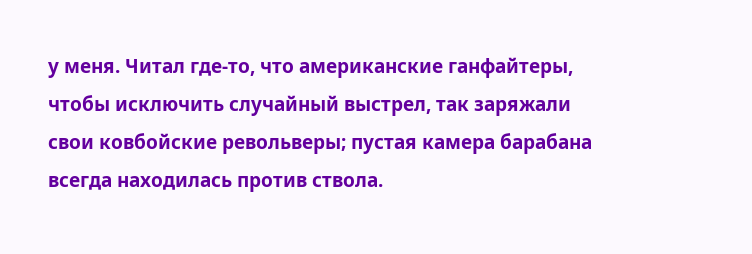у меня. Читал где-то, что американские ганфайтеры, чтобы исключить случайный выстрел, так заряжали свои ковбойские револьверы; пустая камера барабана всегда находилась против ствола.